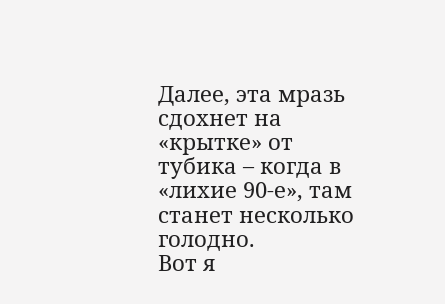Далее, эта мразь сдохнет на «крытке» от тубика – когда в «лихие 90-е», там станет несколько голодно.
Вот я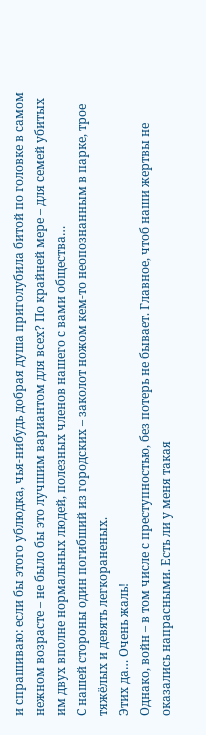и спрашиваю: если бы этого ублюдка, чья-нибудь добрая душа приголубила битой по головке в самом нежном возрасте – не было бы это лучшим вариантом для всех? По крайней мере – для семей убитых им двух вполне нормальных людей, полезных членов нашего с вами общества…
С нашей стороны один погибший из городских – заколот ножом кем-то неопознанным в парке, трое тяжёлых и девять легкораненых.
Этих да… Очень жаль!
Однако, войн – в том числе с преступностью, без потерь не бывает. Главное, чтоб наши жертвы не оказались напрасными. Есть ли у меня такая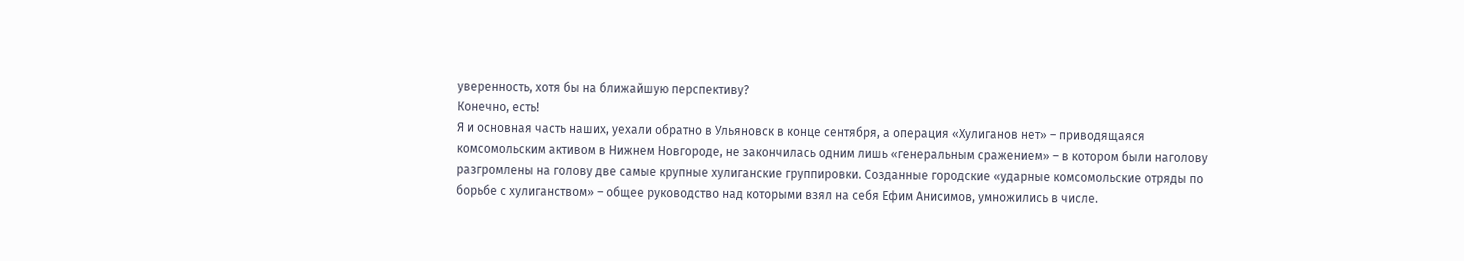уверенность, хотя бы на ближайшую перспективу?
Конечно, есть!
Я и основная часть наших, уехали обратно в Ульяновск в конце сентября, а операция «Хулиганов нет» – приводящаяся комсомольским активом в Нижнем Новгороде, не закончилась одним лишь «генеральным сражением» – в котором были наголову разгромлены на голову две самые крупные хулиганские группировки. Созданные городские «ударные комсомольские отряды по борьбе с хулиганством» – общее руководство над которыми взял на себя Ефим Анисимов, умножились в числе.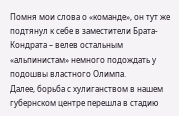Помня мои слова о «команде», он тут же подтянул к себе в заместители Брата-Кондрата – велев остальным «альпинистам» немного подождать у подошвы властного Олимпа.
Далее, борьба с хулиганством в нашем губернском центре перешла в стадию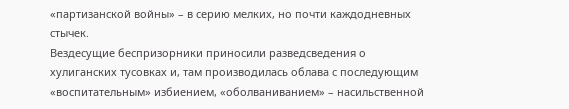«партизанской войны» – в серию мелких, но почти каждодневных стычек.
Вездесущие беспризорники приносили разведсведения о хулиганских тусовках и, там производилась облава с последующим «воспитательным» избиением, «оболваниванием» – насильственной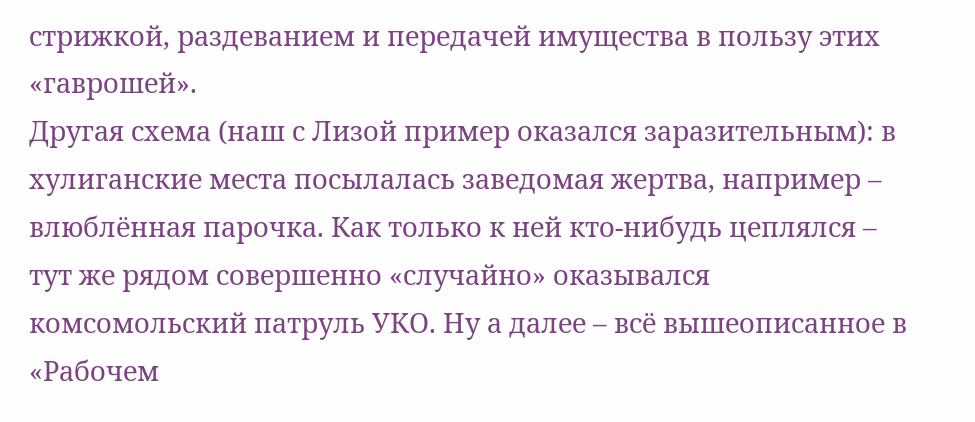стрижкой, раздеванием и передачей имущества в пользу этих «гаврошей».
Другая схема (наш с Лизой пример оказался заразительным): в хулиганские места посылалась заведомая жертва, например – влюблённая парочка. Как только к ней кто-нибудь цеплялся – тут же рядом совершенно «случайно» оказывался комсомольский патруль УКО. Ну а далее – всё вышеописанное в «Рабочем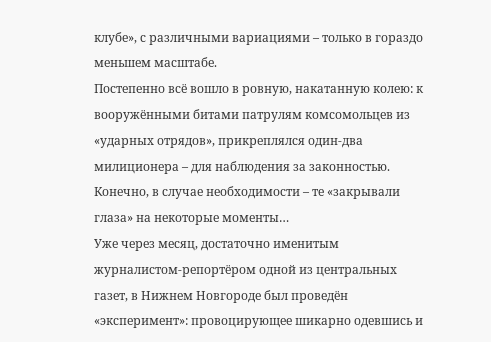клубе», с различными вариациями – только в гораздо меньшем масштабе.
Постепенно всё вошло в ровную, накатанную колею: к вооружёнными битами патрулям комсомольцев из «ударных отрядов», прикреплялся один-два милиционера – для наблюдения за законностью. Конечно, в случае необходимости – те «закрывали глаза» на некоторые моменты…
Уже через месяц, достаточно именитым журналистом-репортёром одной из центральных газет, в Нижнем Новгороде был проведён «эксперимент»: провоцирующее шикарно одевшись и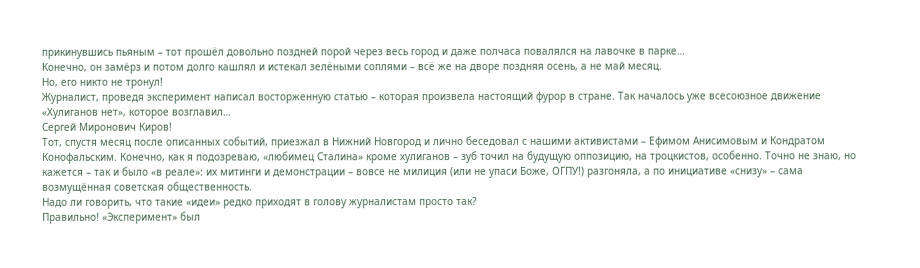прикинувшись пьяным – тот прошёл довольно поздней порой через весь город и даже полчаса повалялся на лавочке в парке…
Конечно, он замёрз и потом долго кашлял и истекал зелёными соплями – всё же на дворе поздняя осень, а не май месяц.
Но, его никто не тронул!
Журналист, проведя эксперимент написал восторженную статью – которая произвела настоящий фурор в стране. Так началось уже всесоюзное движение «Хулиганов нет», которое возглавил…
Сергей Миронович Киров!
Тот, спустя месяц после описанных событий, приезжал в Нижний Новгород и лично беседовал с нашими активистами – Ефимом Анисимовым и Кондратом Конофальским. Конечно, как я подозреваю, «любимец Сталина» кроме хулиганов – зуб точил на будущую оппозицию, на троцкистов, особенно. Точно не знаю, но кажется – так и было «в реале»: их митинги и демонстрации – вовсе не милиция (или не упаси Боже, ОГПУ!) разгоняла, а по инициативе «снизу» – сама возмущённая советская общественность.
Надо ли говорить, что такие «идеи» редко приходят в голову журналистам просто так?
Правильно! «Эксперимент» был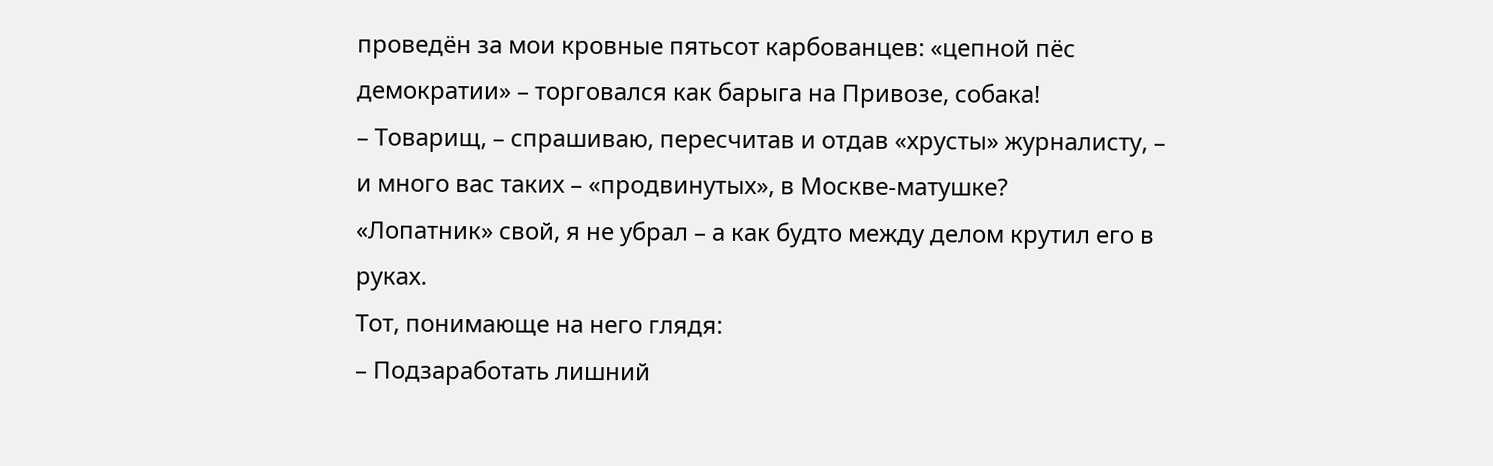проведён за мои кровные пятьсот карбованцев: «цепной пёс демократии» – торговался как барыга на Привозе, собака!
– Товарищ, – спрашиваю, пересчитав и отдав «хрусты» журналисту, – и много вас таких – «продвинутых», в Москве-матушке?
«Лопатник» свой, я не убрал – а как будто между делом крутил его в руках.
Тот, понимающе на него глядя:
– Подзаработать лишний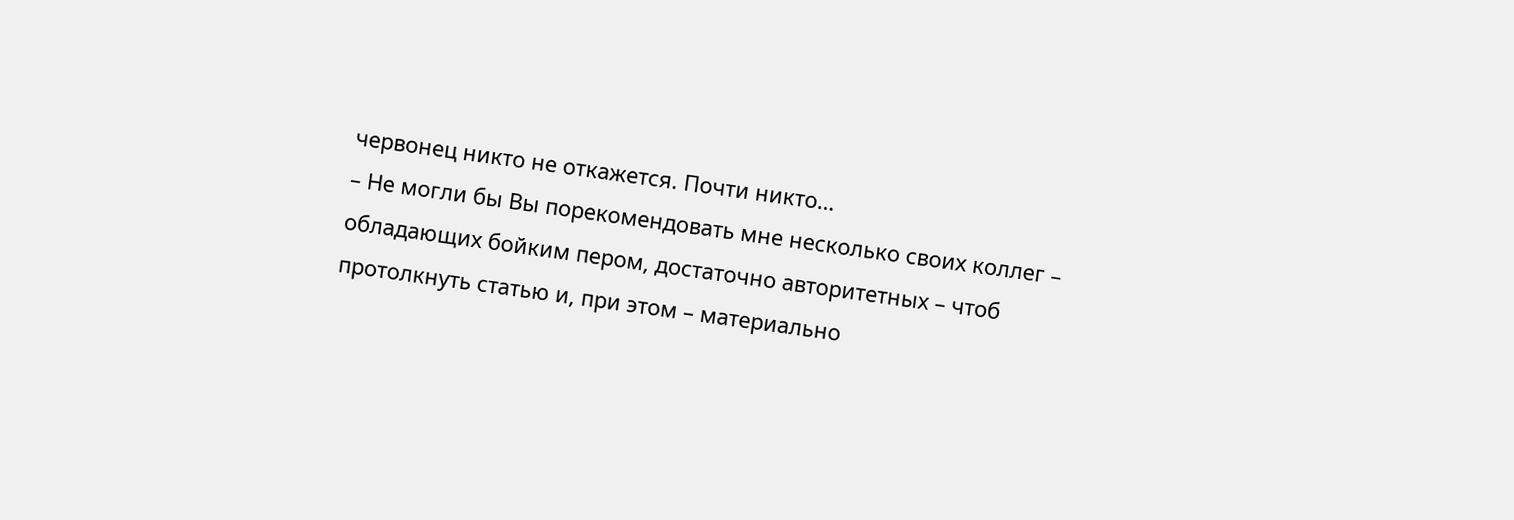червонец никто не откажется. Почти никто…
– Не могли бы Вы порекомендовать мне несколько своих коллег – обладающих бойким пером, достаточно авторитетных – чтоб протолкнуть статью и, при этом – материально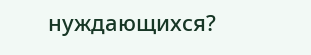нуждающихся?